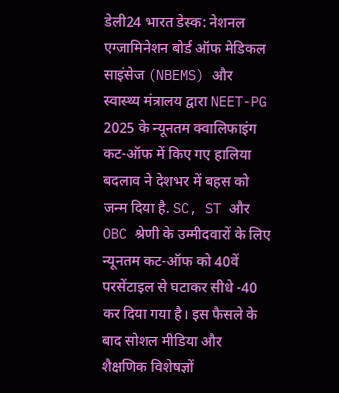डेली24 भारत डेस्क: नेशनल एग्जामिनेशन बोर्ड ऑफ मेडिकल साइंसेज (NBEMS) और स्वास्थ्य मंत्रालय द्वारा NEET-PG 2025 के न्यूनतम क्वालिफाइंग कट-ऑफ में किए गए हालिया बदलाव ने देशभर में बहस को जन्म दिया है. SC, ST और OBC श्रेणी के उम्मीदवारों के लिए न्यूनतम कट-ऑफ को 40वें परसेंटाइल से घटाकर सीधे -40 कर दिया गया है। इस फैसले के बाद सोशल मीडिया और शैक्षणिक विशेषज्ञों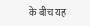के बीच यह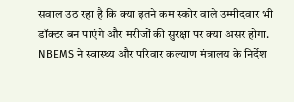सवाल उठ रहा है कि क्या इतने कम स्कोर वाले उम्मीदवार भी डॉक्टर बन पाएंगे और मरीजों की सुरक्षा पर क्या असर होगा.
NBEMS ने स्वास्थ्य और परिवार कल्याण मंत्रालय के निर्देश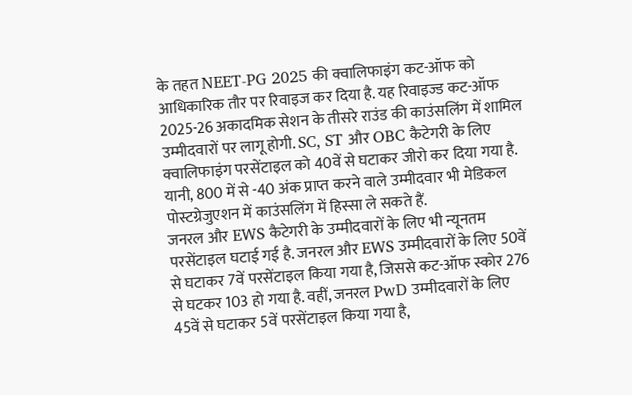के तहत NEET-PG 2025 की क्वालिफाइंग कट-ऑफ को आधिकारिक तौर पर रिवाइज कर दिया है. यह रिवाइज्ड कट-ऑफ 2025-26 अकादमिक सेशन के तीसरे राउंड की काउंसलिंग में शामिल उम्मीदवारों पर लागू होगी. SC, ST और OBC कैटेगरी के लिए क्वालिफाइंग परसेंटाइल को 40वें से घटाकर जीरो कर दिया गया है. यानी, 800 में से -40 अंक प्राप्त करने वाले उम्मीदवार भी मेडिकल पोस्टग्रेजुएशन में काउंसलिंग में हिस्सा ले सकते हैं.
जनरल और EWS कैटेगरी के उम्मीदवारों के लिए भी न्यूनतम परसेंटाइल घटाई गई है. जनरल और EWS उम्मीदवारों के लिए 50वें से घटाकर 7वें परसेंटाइल किया गया है, जिससे कट-ऑफ स्कोर 276 से घटकर 103 हो गया है. वहीं, जनरल PwD उम्मीदवारों के लिए 45वें से घटाकर 5वें परसेंटाइल किया गया है,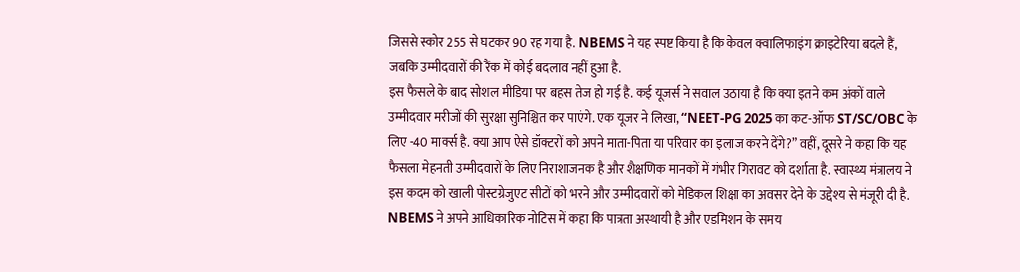जिससे स्कोर 255 से घटकर 90 रह गया है. NBEMS ने यह स्पष्ट किया है कि केवल क्वालिफाइंग क्राइटेरिया बदले हैं, जबकि उम्मीदवारों की रैंक में कोई बदलाव नहीं हुआ है.
इस फैसले के बाद सोशल मीडिया पर बहस तेज हो गई है. कई यूजर्स ने सवाल उठाया है कि क्या इतने कम अंकों वाले उम्मीदवार मरीजों की सुरक्षा सुनिश्चित कर पाएंगे. एक यूजर ने लिखा, “NEET-PG 2025 का कट-ऑफ ST/SC/OBC के लिए -40 मार्क्स है. क्या आप ऐसे डॉक्टरों को अपने माता-पिता या परिवार का इलाज करने देंगे?” वहीं, दूसरे ने कहा कि यह फैसला मेहनती उम्मीदवारों के लिए निराशाजनक है और शैक्षणिक मानकों में गंभीर गिरावट को दर्शाता है. स्वास्थ्य मंत्रालय ने इस कदम को खाली पोस्टग्रेजुएट सीटों को भरने और उम्मीदवारों को मेडिकल शिक्षा का अवसर देने के उद्देश्य से मंजूरी दी है. NBEMS ने अपने आधिकारिक नोटिस में कहा कि पात्रता अस्थायी है और एडमिशन के समय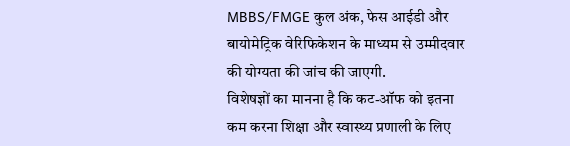MBBS/FMGE कुल अंक, फेस आईडी और बायोमेट्रिक वेरिफिकेशन के माध्यम से उम्मीदवार की योग्यता की जांच की जाएगी.
विशेषज्ञों का मानना है कि कट-ऑफ को इतना कम करना शिक्षा और स्वास्थ्य प्रणाली के लिए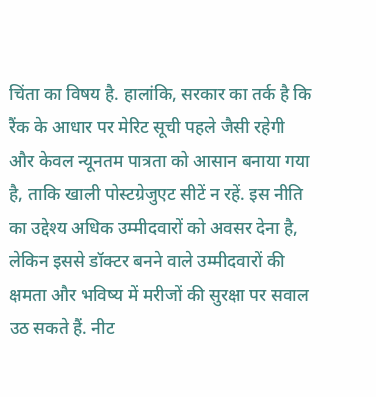चिंता का विषय है. हालांकि, सरकार का तर्क है कि रैंक के आधार पर मेरिट सूची पहले जैसी रहेगी और केवल न्यूनतम पात्रता को आसान बनाया गया है, ताकि खाली पोस्टग्रेजुएट सीटें न रहें. इस नीति का उद्देश्य अधिक उम्मीदवारों को अवसर देना है, लेकिन इससे डॉक्टर बनने वाले उम्मीदवारों की क्षमता और भविष्य में मरीजों की सुरक्षा पर सवाल उठ सकते हैं. नीट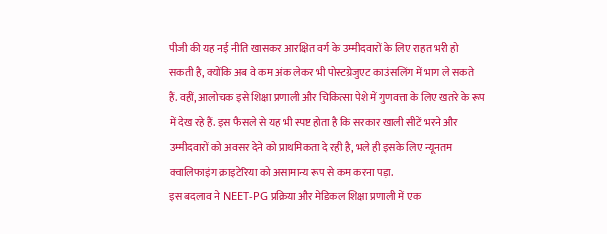पीजी की यह नई नीति खासकर आरक्षित वर्ग के उम्मीदवारों के लिए राहत भरी हो सकती है, क्योंकि अब वे कम अंक लेकर भी पोस्टग्रेजुएट काउंसलिंग में भाग ले सकते हैं. वहीं, आलोचक इसे शिक्षा प्रणाली और चिकित्सा पेशे में गुणवत्ता के लिए खतरे के रूप में देख रहे हैं. इस फैसले से यह भी स्पष्ट होता है कि सरकार खाली सीटें भरने और उम्मीदवारों को अवसर देने को प्राथमिकता दे रही है, भले ही इसके लिए न्यूनतम क्वालिफाइंग क्राइटेरिया को असामान्य रूप से कम करना पड़ा.
इस बदलाव ने NEET-PG प्रक्रिया और मेडिकल शिक्षा प्रणाली में एक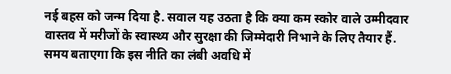नई बहस को जन्म दिया है. सवाल यह उठता है कि क्या कम स्कोर वाले उम्मीदवार वास्तव में मरीजों के स्वास्थ्य और सुरक्षा की जिम्मेदारी निभाने के लिए तैयार हैं. समय बताएगा कि इस नीति का लंबी अवधि में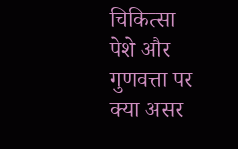चिकित्सा पेशे और गुणवत्ता पर क्या असर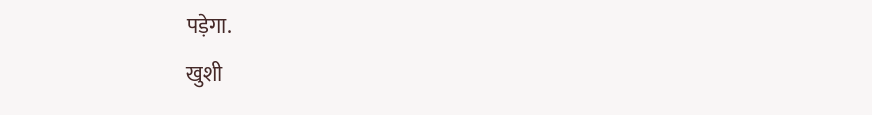पड़ेगा.
खुशी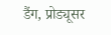डैंग, प्रोड्यूसर